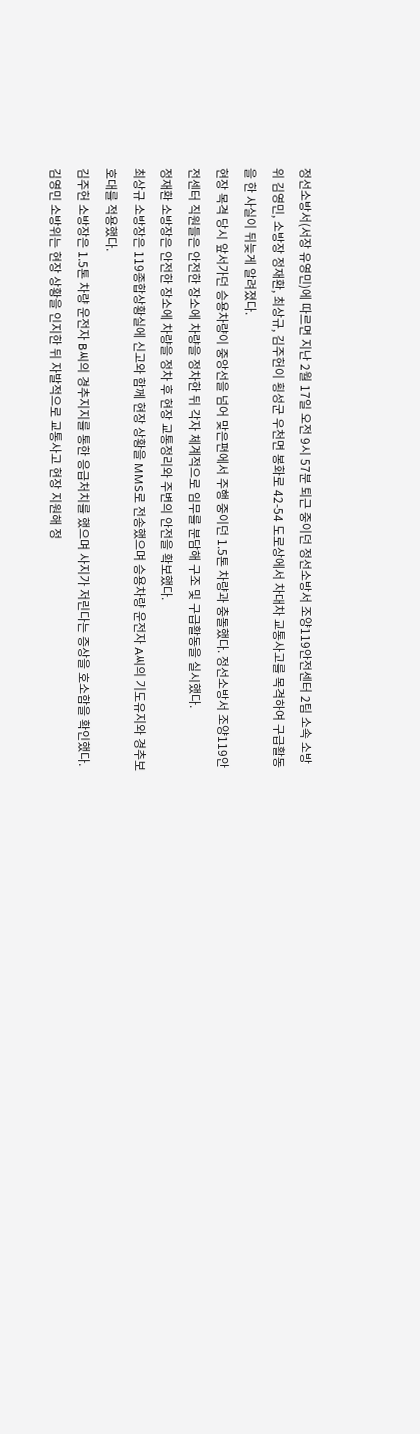정선소방서(서장 유영민)에 따르면 지난 2월 17일 오전 9시 57분 퇴근 중이던 정선소방서 조양119안전센터 2팀 소속 소방위 김영민, 소방장 정재환, 최상규, 김주헌이 횡성군 우천면 봉화로 42-54 도로상에서 차대차 교통사고를 목격하여 구급활동을 한 사실이 뒤늦게 알려졌다.
현장 목격 당시 앞서가던 승용차량이 중앙선을 넘어 맞은편에서 주행 중이던 1.5톤 차량과 충돌했다. 정선소방서 조양119안전센터 직원들은 안전한 장소에 차량을 정차한 뒤 각자 체계적으로 임무를 분담해 구조 및 구급활동을 실시했다.
정재환 소방장은 안전한 장소에 차량을 정차 후 현장 교통정리와 주변의 안전을 확보했다.
최상규 소방장은 119종합상황실에 신고와 함께 현장 상황을 MMS로 전송했으며 승용차량 운전자 A씨의 기도유지와 경추보호대를 적용했다.
김주헌 소방장은 1.5톤 차량 운전자 B씨의 경추지지를 통한 응급처치를 했으며 사지가 저린다는 증상을 호소함을 확인했다.
김영민 소방위는 현장 상황을 인지한 뒤 자발적으로 교통사고 현장 지원해 정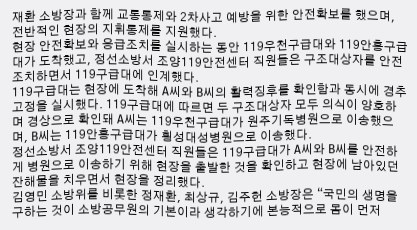재환 소방장과 함께 교통통제와 2차사고 예방을 위한 안전확보를 했으며, 전반적인 현장의 지휘통제를 지원했다.
현장 안전확보와 응급조치를 실시하는 동안 119우천구급대와 119안흥구급대가 도착했고, 정선소방서 조양119안전센터 직원들은 구조대상자를 안전조치하면서 119구급대에 인계했다.
119구급대는 현장에 도착해 A씨와 B씨의 활력징후를 확인함과 동시에 경추고정을 실시했다. 119구급대에 따르면 두 구조대상자 모두 의식이 양호하며 경상으로 확인돼 A씨는 119우천구급대가 원주기독병원으로 이송했으며, B씨는 119안흥구급대가 횡성대성병원으로 이송했다.
정선소방서 조양119안전센터 직원들은 119구급대가 A씨와 B씨를 안전하게 병원으로 이송하기 위해 현장을 출발한 것을 확인하고 현장에 남아있던 잔해물을 치우면서 현장을 정리했다.
김영민 소방위를 비롯한 정재환, 최상규, 김주헌 소방장은 “국민의 생명을 구하는 것이 소방공무원의 기본이라 생각하기에 본능적으로 몸이 먼저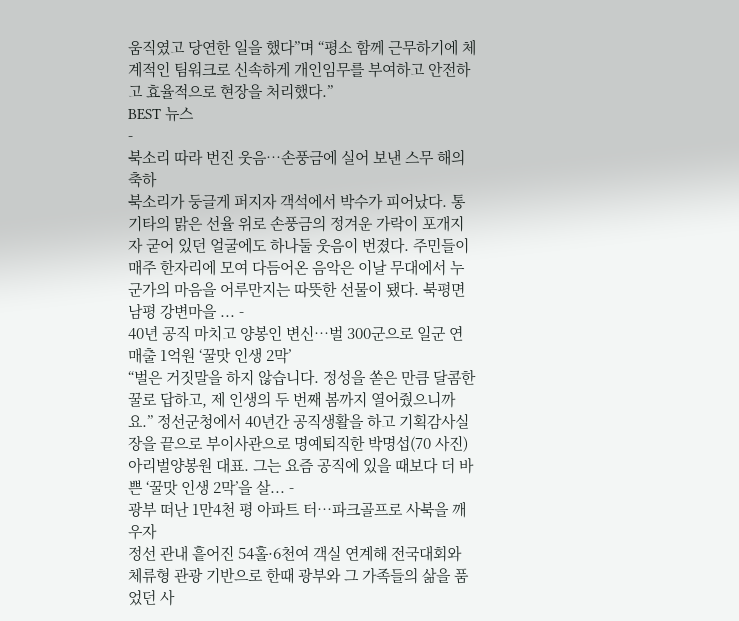움직였고 당연한 일을 했다”며 “평소 함께 근무하기에 체계적인 팀워크로 신속하게 개인임무를 부여하고 안전하고 효율적으로 현장을 처리했다.”
BEST 뉴스
-
북소리 따라 번진 웃음…손풍금에 실어 보낸 스무 해의 축하
북소리가 둥글게 퍼지자 객석에서 박수가 피어났다. 통기타의 맑은 선율 위로 손풍금의 정겨운 가락이 포개지자 굳어 있던 얼굴에도 하나둘 웃음이 번졌다. 주민들이 매주 한자리에 모여 다듬어온 음악은 이날 무대에서 누군가의 마음을 어루만지는 따뜻한 선물이 됐다. 북평면 남평 강변마을 ... -
40년 공직 마치고 양봉인 변신…벌 300군으로 일군 연 매출 1억원 ‘꿀맛 인생 2막’
“벌은 거짓말을 하지 않습니다. 정성을 쏟은 만큼 달콤한 꿀로 답하고, 제 인생의 두 번째 봄까지 열어줬으니까요.” 정선군청에서 40년간 공직생활을 하고 기획감사실장을 끝으로 부이사관으로 명예퇴직한 박명섭(70 사진) 아리벌양봉원 대표. 그는 요즘 공직에 있을 때보다 더 바쁜 ‘꿀맛 인생 2막’을 살... -
광부 떠난 1만4천 평 아파트 터…파크골프로 사북을 깨우자
정선 관내 흩어진 54홀·6천여 객실 연계해 전국대회와 체류형 관광 기반으로 한때 광부와 그 가족들의 삶을 품었던 사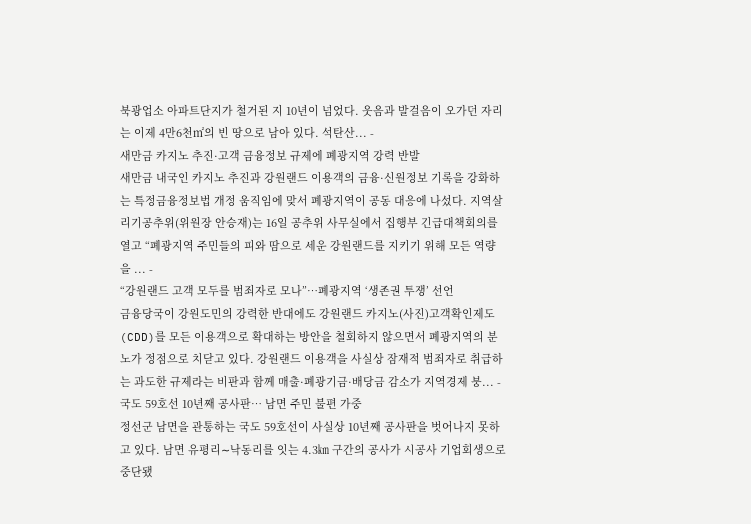북광업소 아파트단지가 철거된 지 10년이 넘었다. 웃음과 발걸음이 오가던 자리는 이제 4만6천㎡의 빈 땅으로 남아 있다. 석탄산... -
새만금 카지노 추진·고객 금융정보 규제에 폐광지역 강력 반발
새만금 내국인 카지노 추진과 강원랜드 이용객의 금융·신원정보 기록을 강화하는 특정금융정보법 개정 움직임에 맞서 폐광지역이 공동 대응에 나섰다. 지역살리기공추위(위원장 안승재)는 16일 공추위 사무실에서 집행부 긴급대책회의를 열고 “폐광지역 주민들의 피와 땀으로 세운 강원랜드를 지키기 위해 모든 역량을 ... -
“강원랜드 고객 모두를 범죄자로 모나”…폐광지역 ‘생존권 투쟁’ 선언
금융당국이 강원도민의 강력한 반대에도 강원랜드 카지노(사진)고객확인제도(CDD)를 모든 이용객으로 확대하는 방안을 철회하지 않으면서 폐광지역의 분노가 정점으로 치닫고 있다. 강원랜드 이용객을 사실상 잠재적 범죄자로 취급하는 과도한 규제라는 비판과 함께 매출·폐광기금·배당금 감소가 지역경제 붕... -
국도 59호선 10년째 공사판… 남면 주민 불편 가중
정선군 남면을 관통하는 국도 59호선이 사실상 10년째 공사판을 벗어나지 못하고 있다. 남면 유평리∼낙동리를 잇는 4.3㎞ 구간의 공사가 시공사 기업회생으로 중단됐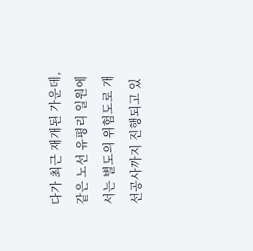다가 최근 재개된 가운데, 같은 노선 유평리 일원에서는 별도의 위험도로 개선공사까지 진행되고 있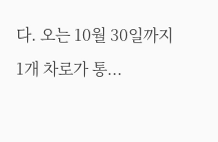다. 오는 10월 30일까지 1개 차로가 통...